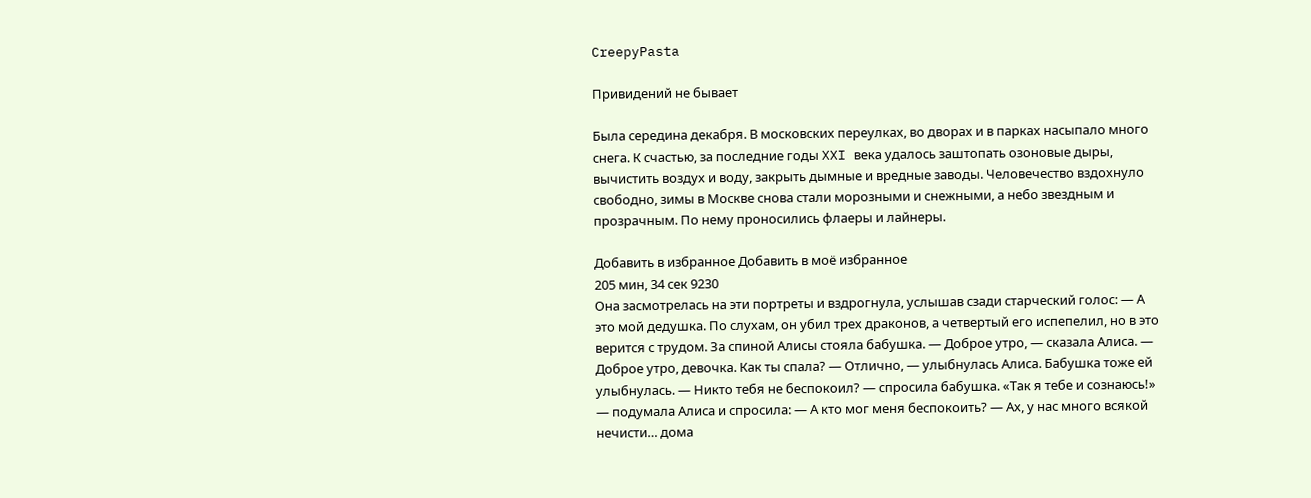CreepyPasta

Привидений не бывает

Была середина декабря. В московских переулках, во дворах и в парках насыпало много снега. К счастью, за последние годы XXI века удалось заштопать озоновые дыры, вычистить воздух и воду, закрыть дымные и вредные заводы. Человечество вздохнуло свободно, зимы в Москве снова стали морозными и снежными, а небо звездным и прозрачным. По нему проносились флаеры и лайнеры.

Добавить в избранное Добавить в моё избранное
205 мин, 34 сек 9230
Она засмотрелась на эти портреты и вздрогнула, услышав сзади старческий голос: — А это мой дедушка. По слухам, он убил трех драконов, а четвертый его испепелил, но в это верится с трудом. За спиной Алисы стояла бабушка. — Доброе утро, — сказала Алиса. — Доброе утро, девочка. Как ты спала? — Отлично, — улыбнулась Алиса. Бабушка тоже ей улыбнулась. — Никто тебя не беспокоил? — спросила бабушка. «Так я тебе и сознаюсь!» — подумала Алиса и спросила: — А кто мог меня беспокоить? — Ах, у нас много всякой нечисти… дома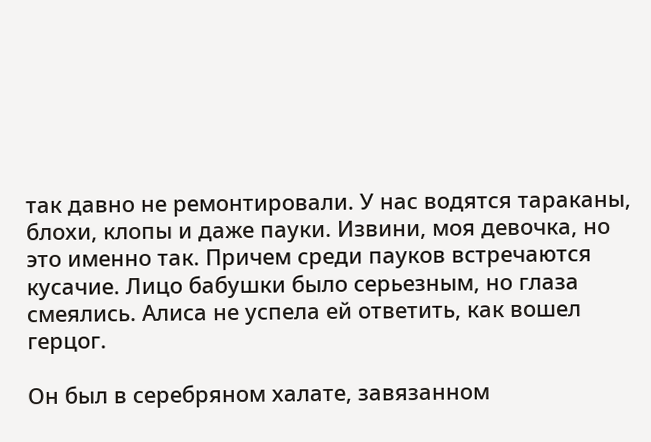так давно не ремонтировали. У нас водятся тараканы, блохи, клопы и даже пауки. Извини, моя девочка, но это именно так. Причем среди пауков встречаются кусачие. Лицо бабушки было серьезным, но глаза смеялись. Алиса не успела ей ответить, как вошел герцог.

Он был в серебряном халате, завязанном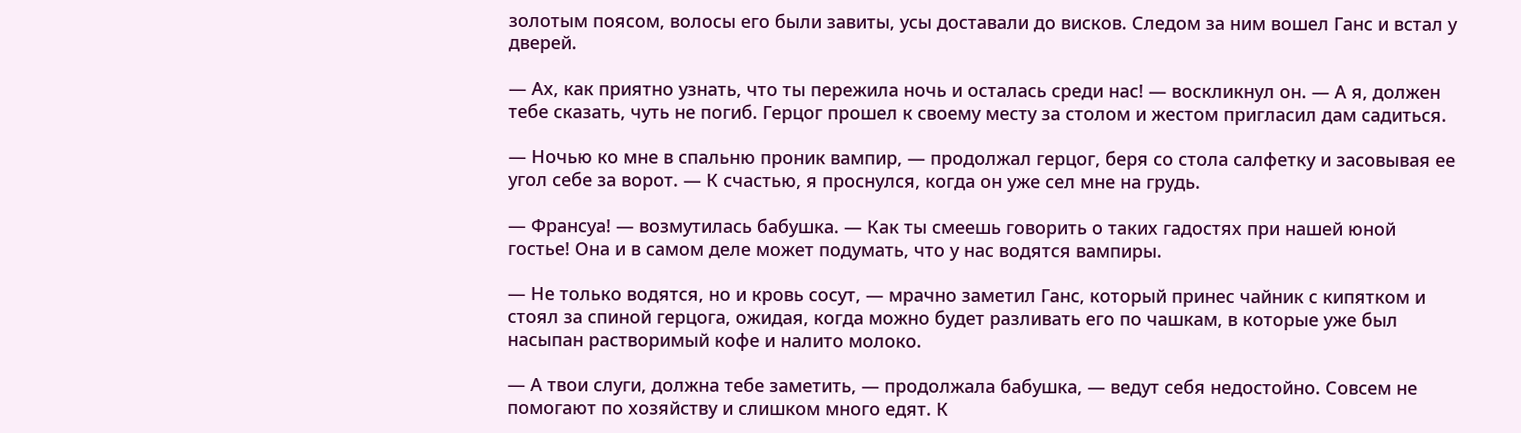золотым поясом, волосы его были завиты, усы доставали до висков. Следом за ним вошел Ганс и встал у дверей.

— Ах, как приятно узнать, что ты пережила ночь и осталась среди нас! — воскликнул он. — А я, должен тебе сказать, чуть не погиб. Герцог прошел к своему месту за столом и жестом пригласил дам садиться.

— Ночью ко мне в спальню проник вампир, — продолжал герцог, беря со стола салфетку и засовывая ее угол себе за ворот. — К счастью, я проснулся, когда он уже сел мне на грудь.

— Франсуа! — возмутилась бабушка. — Как ты смеешь говорить о таких гадостях при нашей юной гостье! Она и в самом деле может подумать, что у нас водятся вампиры.

— Не только водятся, но и кровь сосут, — мрачно заметил Ганс, который принес чайник с кипятком и стоял за спиной герцога, ожидая, когда можно будет разливать его по чашкам, в которые уже был насыпан растворимый кофе и налито молоко.

— А твои слуги, должна тебе заметить, — продолжала бабушка, — ведут себя недостойно. Совсем не помогают по хозяйству и слишком много едят. К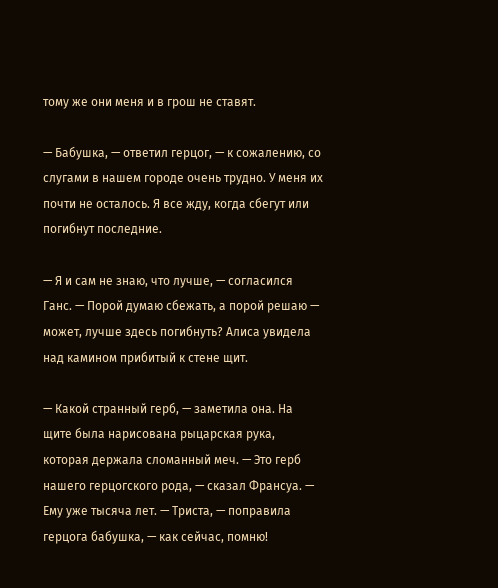тому же они меня и в грош не ставят.

— Бабушка, — ответил герцог, — к сожалению, со слугами в нашем городе очень трудно. У меня их почти не осталось. Я все жду, когда сбегут или погибнут последние.

— Я и сам не знаю, что лучше, — согласился Ганс. — Порой думаю сбежать, а порой решаю — может, лучше здесь погибнуть? Алиса увидела над камином прибитый к стене щит.

— Какой странный герб, — заметила она. На щите была нарисована рыцарская рука, которая держала сломанный меч. — Это герб нашего герцогского рода, — сказал Франсуа. — Ему уже тысяча лет. — Триста, — поправила герцога бабушка, — как сейчас, помню!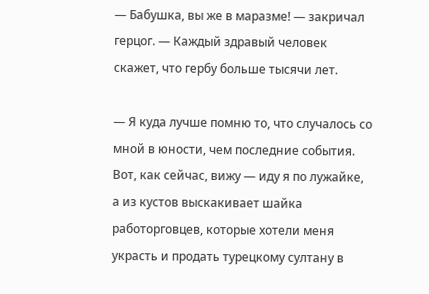— Бабушка, вы же в маразме! — закричал герцог. — Каждый здравый человек скажет, что гербу больше тысячи лет.

— Я куда лучше помню то, что случалось со мной в юности, чем последние события. Вот, как сейчас, вижу — иду я по лужайке, а из кустов выскакивает шайка работорговцев, которые хотели меня украсть и продать турецкому султану в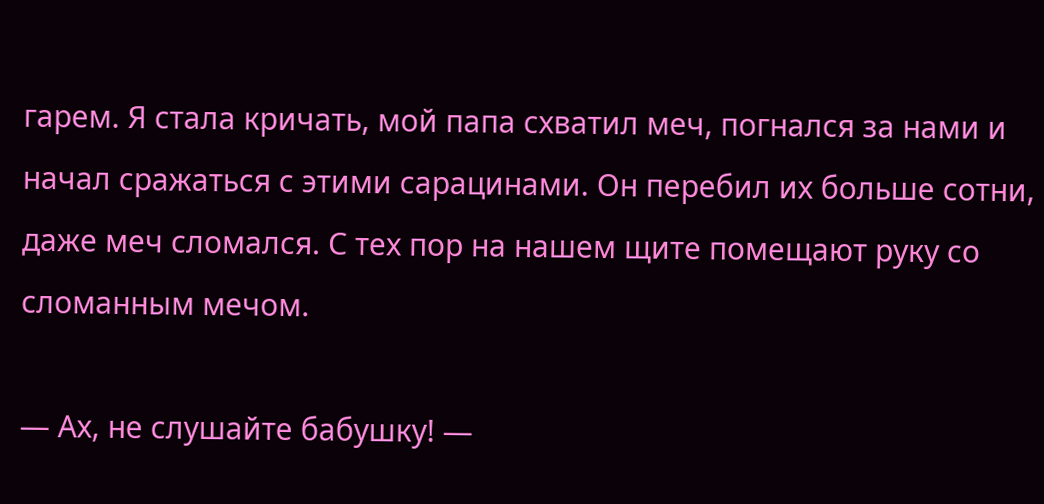гарем. Я стала кричать, мой папа схватил меч, погнался за нами и начал сражаться с этими сарацинами. Он перебил их больше сотни, даже меч сломался. С тех пор на нашем щите помещают руку со сломанным мечом.

— Ах, не слушайте бабушку! —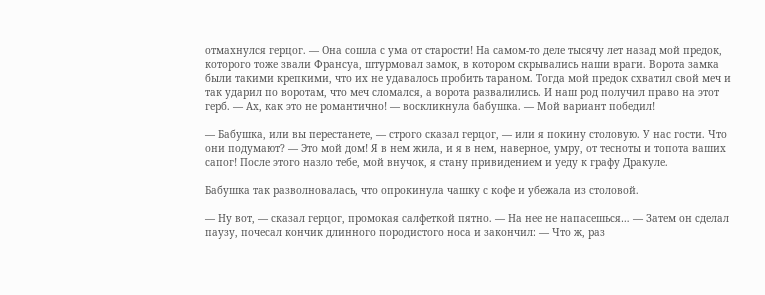отмахнулся герцог. — Она сошла с ума от старости! На самом-то деле тысячу лет назад мой предок, которого тоже звали Франсуа, штурмовал замок, в котором скрывались наши враги. Ворота замка были такими крепкими, что их не удавалось пробить тараном. Тогда мой предок схватил свой меч и так ударил по воротам, что меч сломался, а ворота развалились. И наш род получил право на этот герб. — Ах, как это не романтично! — воскликнула бабушка. — Мой вариант победил!

— Бабушка, или вы перестанете, — строго сказал герцог, — или я покину столовую. У нас гости. Что они подумают? — Это мой дом! Я в нем жила, и я в нем, наверное, умру, от тесноты и топота ваших сапог! После этого назло тебе, мой внучок, я стану привидением и уеду к графу Дракуле.

Бабушка так разволновалась, что опрокинула чашку с кофе и убежала из столовой.

— Ну вот, — сказал герцог, промокая салфеткой пятно. — На нее не напасешься… — Затем он сделал паузу, почесал кончик длинного породистого носа и закончил: — Что ж, раз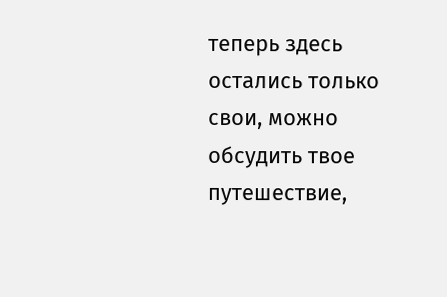теперь здесь остались только свои, можно обсудить твое путешествие,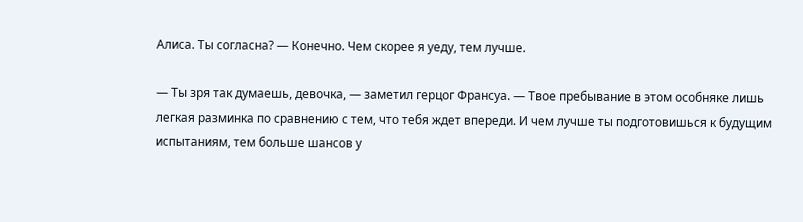Алиса. Ты согласна? — Конечно. Чем скорее я уеду, тем лучше.

— Ты зря так думаешь, девочка, — заметил герцог Франсуа. — Твое пребывание в этом особняке лишь легкая разминка по сравнению с тем, что тебя ждет впереди. И чем лучше ты подготовишься к будущим испытаниям, тем больше шансов у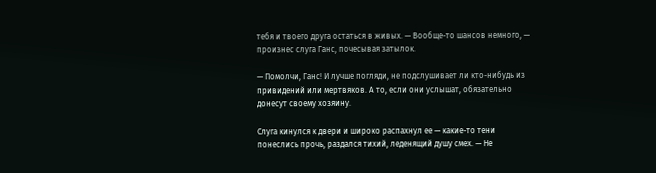тебя и твоего друга остаться в живых. — Вообще-то шансов немного, — произнес слуга Ганс, почесывая затылок.

— Помолчи, Ганс! И лучше погляди, не подслушивает ли кто-нибудь из привидений или мертвяков. А то, если они услышат, обязательно донесут своему хозяину.

Слуга кинулся к двери и широко распахнул ее — какие-то тени понеслись прочь, раздался тихий, леденящий душу смех. — Не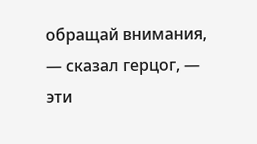обращай внимания, — сказал герцог, — эти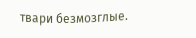твари безмозглые.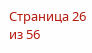Страница 26 из 56